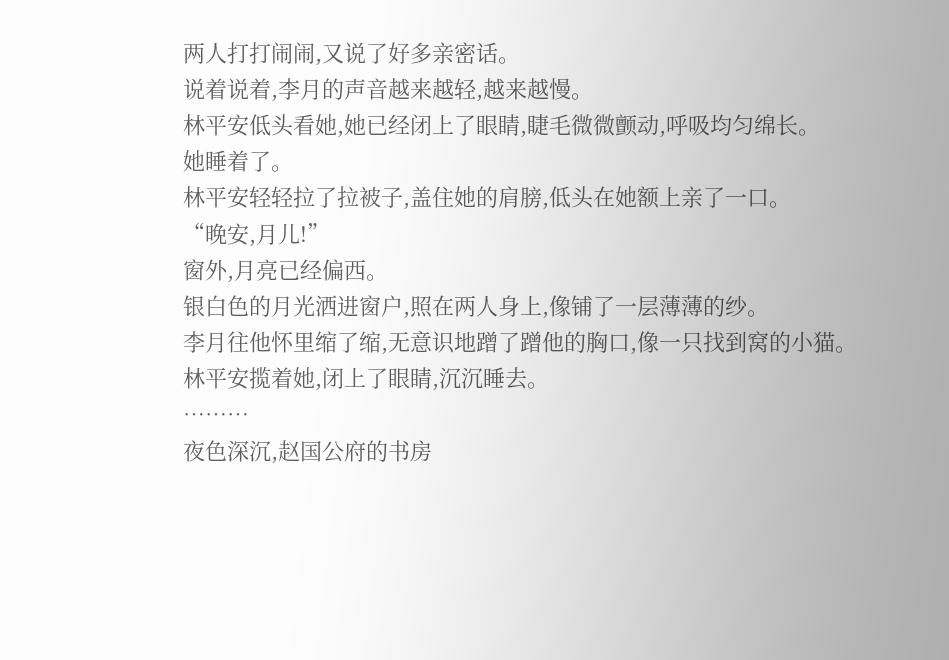两人打打闹闹,又说了好多亲密话。
说着说着,李月的声音越来越轻,越来越慢。
林平安低头看她,她已经闭上了眼睛,睫毛微微颤动,呼吸均匀绵长。
她睡着了。
林平安轻轻拉了拉被子,盖住她的肩膀,低头在她额上亲了一口。
“晚安,月儿!”
窗外,月亮已经偏西。
银白色的月光洒进窗户,照在两人身上,像铺了一层薄薄的纱。
李月往他怀里缩了缩,无意识地蹭了蹭他的胸口,像一只找到窝的小猫。
林平安揽着她,闭上了眼睛,沉沉睡去。
………
夜色深沉,赵国公府的书房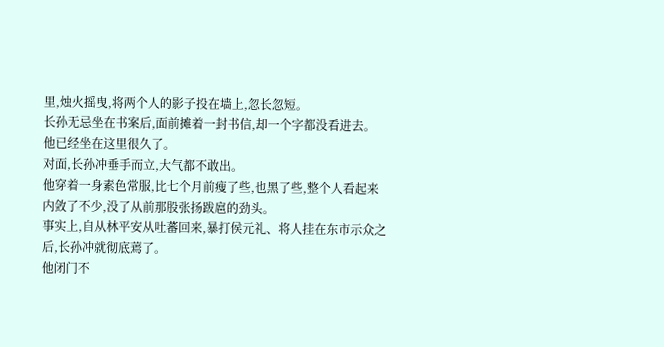里,烛火摇曳,将两个人的影子投在墙上,忽长忽短。
长孙无忌坐在书案后,面前摊着一封书信,却一个字都没看进去。
他已经坐在这里很久了。
对面,长孙冲垂手而立,大气都不敢出。
他穿着一身素色常服,比七个月前瘦了些,也黑了些,整个人看起来内敛了不少,没了从前那股张扬跋扈的劲头。
事实上,自从林平安从吐蕃回来,暴打侯元礼、将人挂在东市示众之后,长孙冲就彻底蔫了。
他闭门不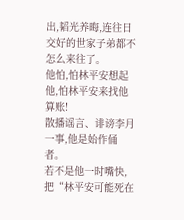出,韬光养晦,连往日交好的世家子弟都不怎么来往了。
他怕,怕林平安想起他,怕林平安来找他算账!
散播谣言、诽谤李月一事,他是始作俑者。
若不是他一时嘴快,把“林平安可能死在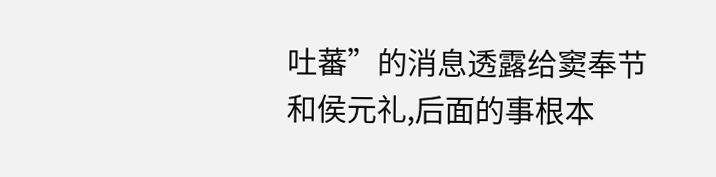吐蕃”的消息透露给窦奉节和侯元礼,后面的事根本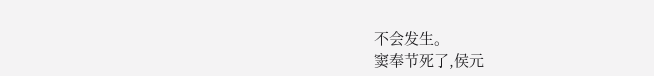不会发生。
窦奉节死了,侯元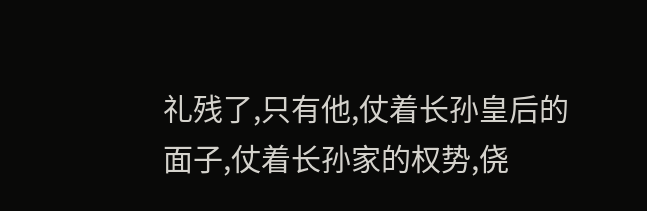礼残了,只有他,仗着长孙皇后的面子,仗着长孙家的权势,侥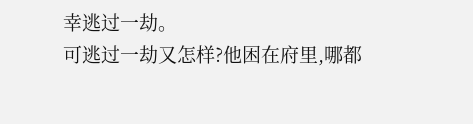幸逃过一劫。
可逃过一劫又怎样?他困在府里,哪都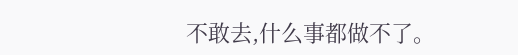不敢去,什么事都做不了。